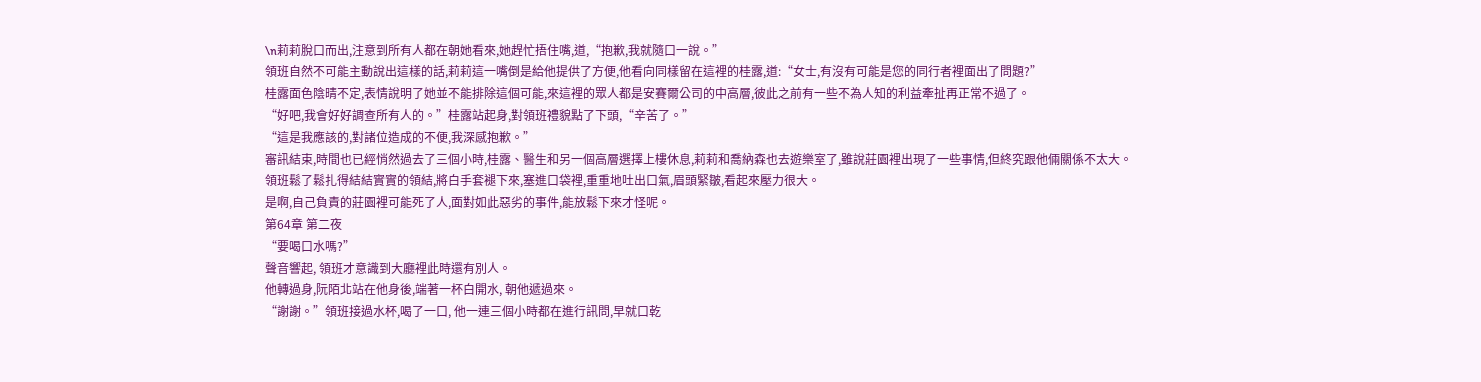\n莉莉脫口而出,注意到所有人都在朝她看來,她趕忙捂住嘴,道,“抱歉,我就隨口一說。”
領班自然不可能主動說出這樣的話,莉莉這一嘴倒是給他提供了方便,他看向同樣留在這裡的桂露,道:“女士,有沒有可能是您的同行者裡面出了問題?”
桂露面色陰晴不定,表情說明了她並不能排除這個可能,來這裡的眾人都是安賽爾公司的中高層,彼此之前有一些不為人知的利益牽扯再正常不過了。
“好吧,我會好好調查所有人的。”桂露站起身,對領班禮貌點了下頭,“辛苦了。”
“這是我應該的,對諸位造成的不便,我深感抱歉。”
審訊結束,時間也已經悄然過去了三個小時,桂露、醫生和另一個高層選擇上樓休息,莉莉和喬納森也去遊樂室了,雖說莊園裡出現了一些事情,但終究跟他倆關係不太大。
領班鬆了鬆扎得結結實實的領結,將白手套褪下來,塞進口袋裡,重重地吐出口氣,眉頭緊皺,看起來壓力很大。
是啊,自己負責的莊園裡可能死了人,面對如此惡劣的事件,能放鬆下來才怪呢。
第64章 第二夜
“要喝口水嗎?”
聲音響起, 領班才意識到大廳裡此時還有別人。
他轉過身,阮陌北站在他身後,端著一杯白開水, 朝他遞過來。
“謝謝。”領班接過水杯,喝了一口, 他一連三個小時都在進行訊問,早就口乾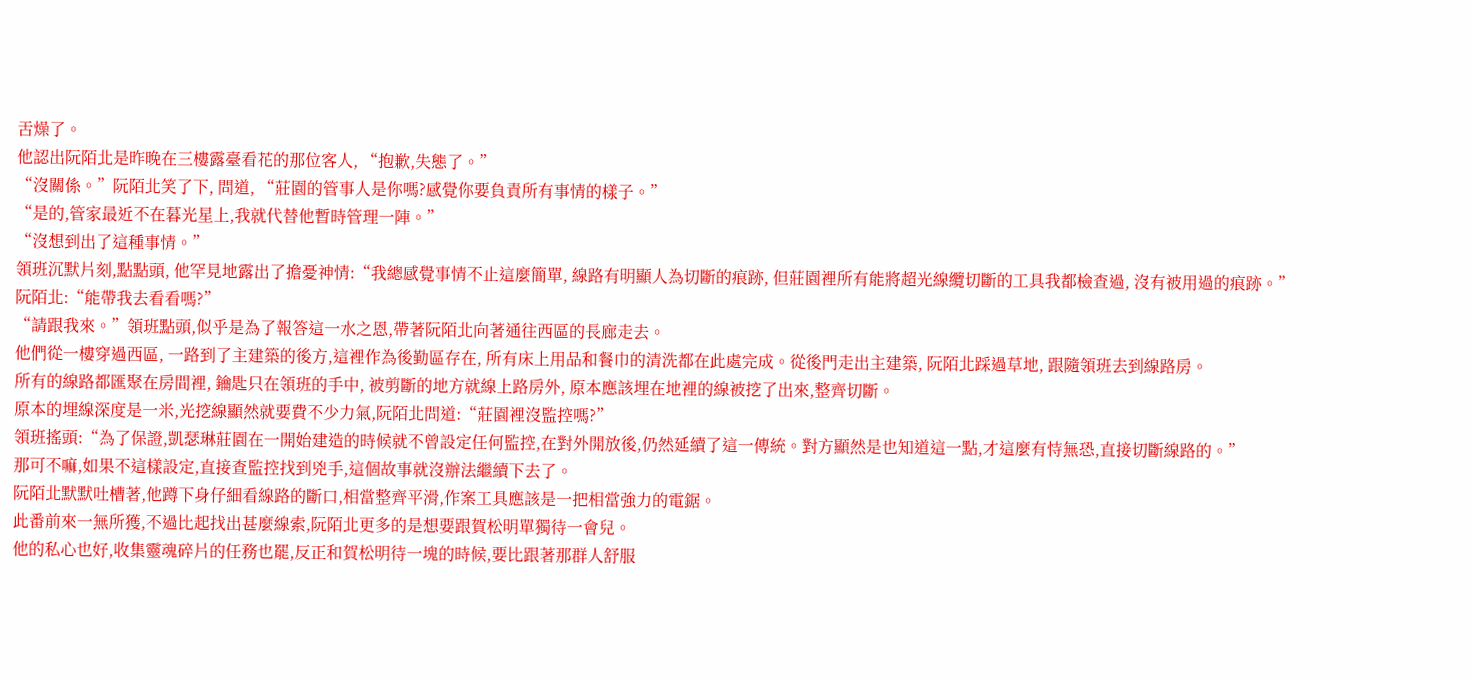舌燥了。
他認出阮陌北是昨晚在三樓露臺看花的那位客人, “抱歉,失態了。”
“沒關係。”阮陌北笑了下, 問道, “莊園的管事人是你嗎?感覺你要負責所有事情的樣子。”
“是的,管家最近不在暮光星上,我就代替他暫時管理一陣。”
“沒想到出了這種事情。”
領班沉默片刻,點點頭, 他罕見地露出了擔憂神情:“我總感覺事情不止這麼簡單, 線路有明顯人為切斷的痕跡, 但莊園裡所有能將超光線纜切斷的工具我都檢查過, 沒有被用過的痕跡。”
阮陌北:“能帶我去看看嗎?”
“請跟我來。”領班點頭,似乎是為了報答這一水之恩,帶著阮陌北向著通往西區的長廊走去。
他們從一樓穿過西區, 一路到了主建築的後方,這裡作為後勤區存在, 所有床上用品和餐巾的清洗都在此處完成。從後門走出主建築, 阮陌北踩過草地, 跟隨領班去到線路房。
所有的線路都匯聚在房間裡, 鑰匙只在領班的手中, 被剪斷的地方就線上路房外, 原本應該埋在地裡的線被挖了出來,整齊切斷。
原本的埋線深度是一米,光挖線顯然就要費不少力氣,阮陌北問道:“莊園裡沒監控嗎?”
領班搖頭:“為了保證,凱瑟琳莊園在一開始建造的時候就不曾設定任何監控,在對外開放後,仍然延續了這一傳統。對方顯然是也知道這一點,才這麼有恃無恐,直接切斷線路的。”
那可不嘛,如果不這樣設定,直接查監控找到兇手,這個故事就沒辦法繼續下去了。
阮陌北默默吐槽著,他蹲下身仔細看線路的斷口,相當整齊平滑,作案工具應該是一把相當強力的電鋸。
此番前來一無所獲,不過比起找出甚麼線索,阮陌北更多的是想要跟賀松明單獨待一會兒。
他的私心也好,收集靈魂碎片的任務也罷,反正和賀松明待一塊的時候,要比跟著那群人舒服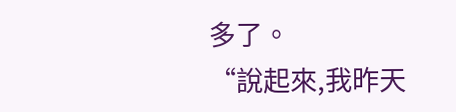多了。
“說起來,我昨天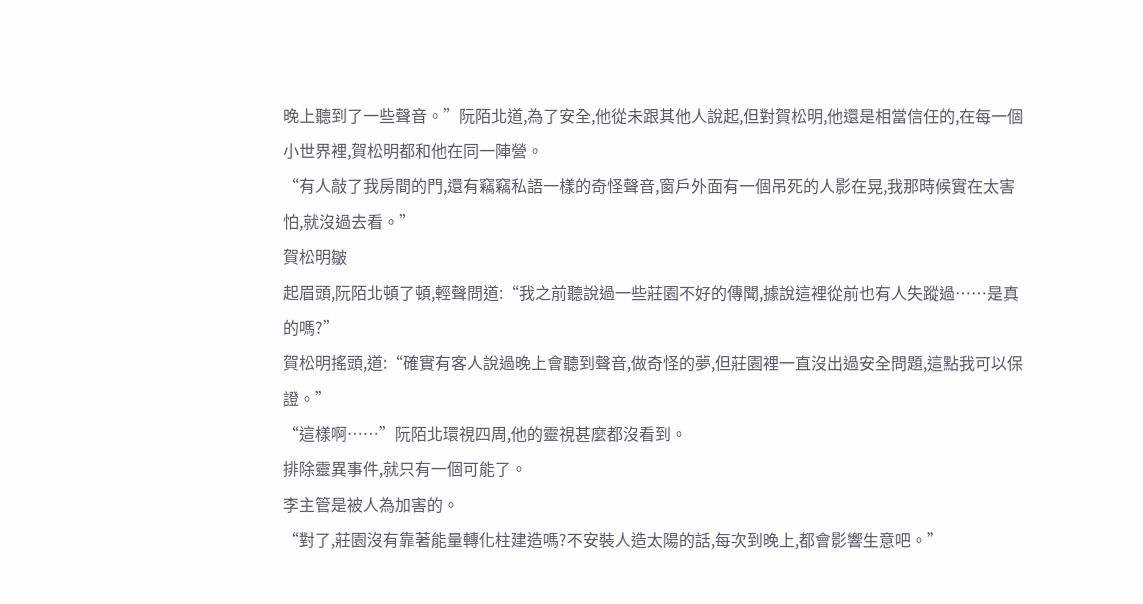晚上聽到了一些聲音。”阮陌北道,為了安全,他從未跟其他人說起,但對賀松明,他還是相當信任的,在每一個小世界裡,賀松明都和他在同一陣營。
“有人敲了我房間的門,還有竊竊私語一樣的奇怪聲音,窗戶外面有一個吊死的人影在晃,我那時候實在太害怕,就沒過去看。”
賀松明皺
起眉頭,阮陌北頓了頓,輕聲問道:“我之前聽說過一些莊園不好的傳聞,據說這裡從前也有人失蹤過……是真的嗎?”
賀松明搖頭,道:“確實有客人說過晚上會聽到聲音,做奇怪的夢,但莊園裡一直沒出過安全問題,這點我可以保證。”
“這樣啊……”阮陌北環視四周,他的靈視甚麼都沒看到。
排除靈異事件,就只有一個可能了。
李主管是被人為加害的。
“對了,莊園沒有靠著能量轉化柱建造嗎?不安裝人造太陽的話,每次到晚上,都會影響生意吧。”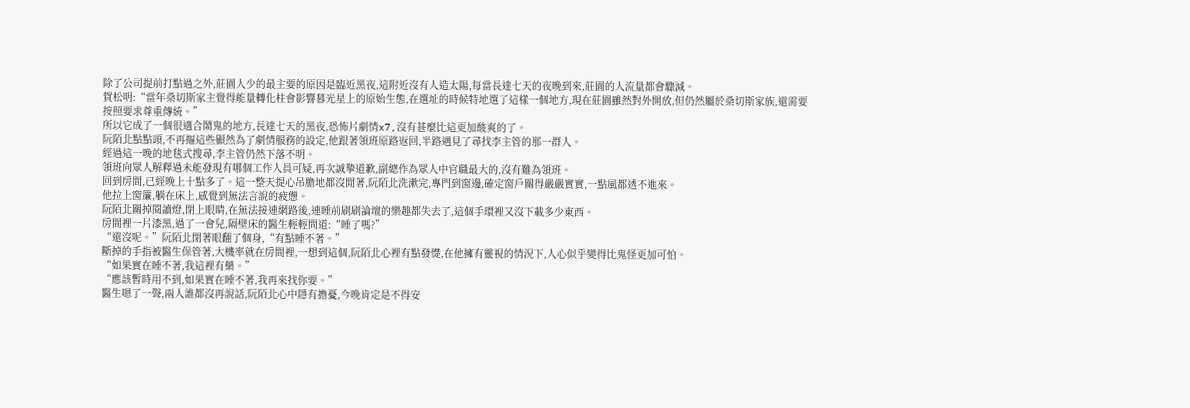除了公司提前打點過之外,莊園人少的最主要的原因是臨近黑夜,這附近沒有人造太陽,每當長達七天的夜晚到來,莊園的人流量都會驟減。
賀松明:“當年桑切斯家主覺得能量轉化柱會影響暮光星上的原始生態,在選址的時候特地選了這樣一個地方,現在莊園雖然對外開放,但仍然屬於桑切斯家族,還需要按照要求尊重傳統。”
所以它成了一個很適合鬧鬼的地方,長達七天的黑夜,恐怖片劇情x7,沒有甚麼比這更加酸爽的了。
阮陌北點點頭,不再摳這些顯然為了劇情服務的設定,他跟著領班原路返回,半路遇見了尋找李主管的那一群人。
經過這一晚的地毯式搜尋,李主管仍然下落不明。
領班向眾人解釋過未能發現有哪個工作人員可疑,再次誠摯道歉,副總作為眾人中官職最大的,沒有難為領班。
回到房間,已經晚上十點多了。這一整天提心吊膽地都沒閒著,阮陌北洗漱完,專門到窗邊,確定窗戶關得嚴嚴實實,一點風都透不進來。
他拉上窗簾,躺在床上,感覺到無法言說的疲憊。
阮陌北關掉閱讀燈,閉上眼睛,在無法接連網路後,連睡前刷刷論壇的樂趣都失去了,這個手環裡又沒下載多少東西。
房間裡一片漆黑,過了一會兒,隔壁床的醫生輕輕問道:“睡了嗎?”
“還沒呢。”阮陌北閉著眼翻了個身,“有點睡不著。”
斷掉的手指被醫生保管著,大機率就在房間裡,一想到這個,阮陌北心裡有點發憷,在他擁有靈視的情況下,人心似乎變得比鬼怪更加可怕。
“如果實在睡不著,我這裡有藥。”
“應該暫時用不到,如果實在睡不著,我再來找你要。”
醫生嗯了一聲,兩人誰都沒再說話,阮陌北心中隱有擔憂,今晚肯定是不得安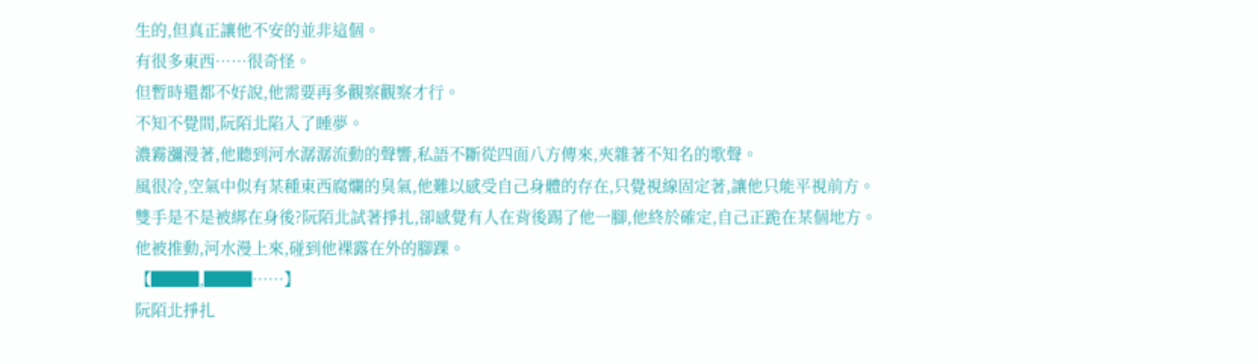生的,但真正讓他不安的並非這個。
有很多東西……很奇怪。
但暫時還都不好說,他需要再多觀察觀察才行。
不知不覺間,阮陌北陷入了睡夢。
濃霧瀰漫著,他聽到河水潺潺流動的聲響,私語不斷從四面八方傳來,夾雜著不知名的歌聲。
風很冷,空氣中似有某種東西腐爛的臭氣,他難以感受自己身體的存在,只覺視線固定著,讓他只能平視前方。
雙手是不是被綁在身後?阮陌北試著掙扎,卻感覺有人在背後踢了他一腳,他終於確定,自己正跪在某個地方。
他被推動,河水漫上來,碰到他裸露在外的腳踝。
【███,███……】
阮陌北掙扎